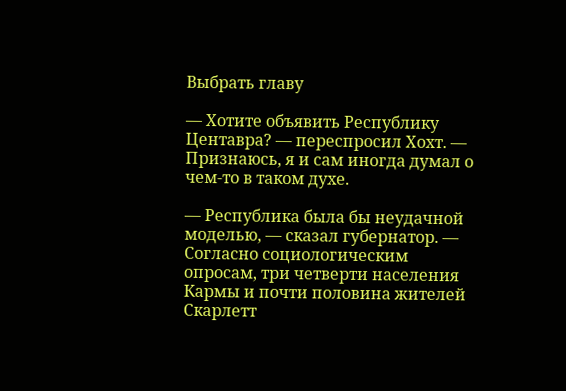Выбрать главу

— Хотите объявить Республику Центавра? — переспросил Хохт. — Признаюсь, я и сам иногда думал о чем-то в таком духе.

— Республика была бы неудачной моделью, — сказал губернатор. — Согласно социологическим опросам, три четверти населения Кармы и почти половина жителей Скарлетт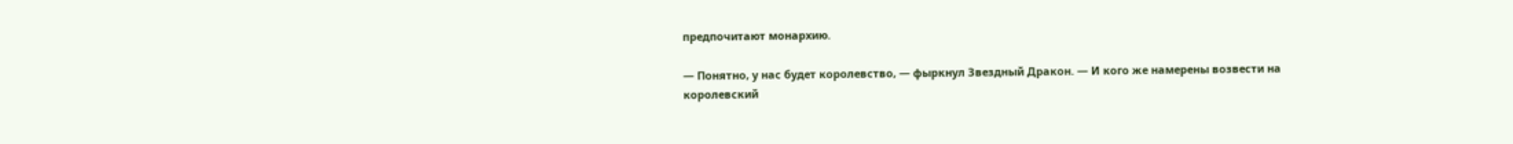предпочитают монархию.

— Понятно, у нас будет королевство, — фыркнул Звездный Дракон. — И кого же намерены возвести на королевский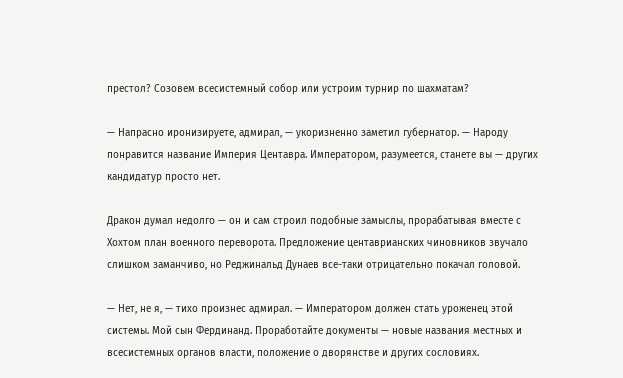престол? Созовем всесистемный собор или устроим турнир по шахматам?

— Напрасно иронизируете, адмирал, — укоризненно заметил губернатор. — Народу понравится название Империя Центавра. Императором, разумеется, станете вы — других кандидатур просто нет.

Дракон думал недолго — он и сам строил подобные замыслы, прорабатывая вместе с Хохтом план военного переворота. Предложение центаврианских чиновников звучало слишком заманчиво, но Реджинальд Дунаев все-таки отрицательно покачал головой.

— Нет, не я, — тихо произнес адмирал. — Императором должен стать уроженец этой системы. Мой сын Фердинанд. Проработайте документы — новые названия местных и всесистемных органов власти, положение о дворянстве и других сословиях.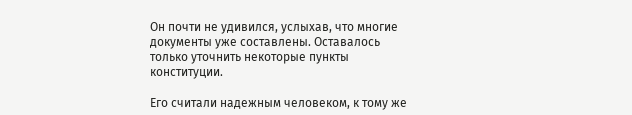Он почти не удивился, услыхав, что многие документы уже составлены. Оставалось только уточнить некоторые пункты конституции.

Его считали надежным человеком, к тому же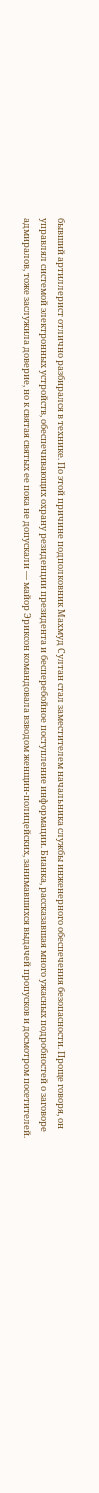бывший артиллерист отлично разбирался в технике. По этой причине подполковник Махмуд Султан стал заместителем начальника службы инженерного обеспечения безопасности. Проще говоря, он управлял системой электронных устройств, обеспечивающих охрану резиденции президента и бесперебойное поступление информации. Бианка, рассказавшая много ужасных подробностей о заговоре адмиралов, тоже заслужила доверие, но к святая святых ее пока не допускали — майор Эриксон командовала взводом женщин-полицейских, занимавшихся выдачей пропусков и досмотром посетителей.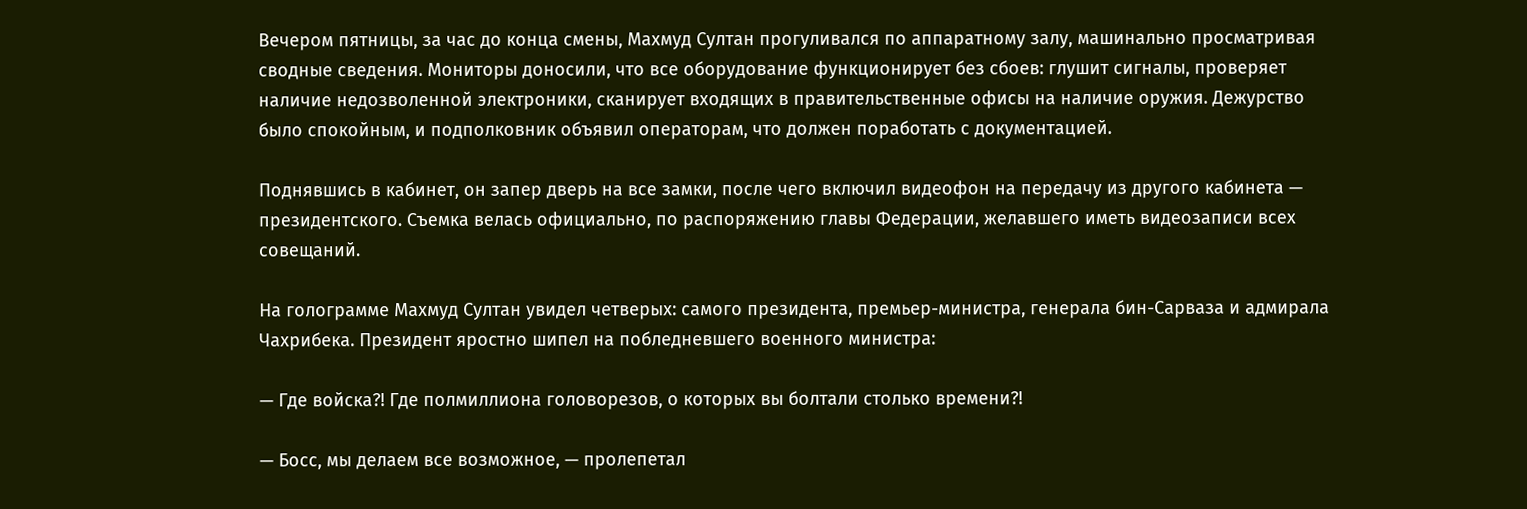Вечером пятницы, за час до конца смены, Махмуд Султан прогуливался по аппаратному залу, машинально просматривая сводные сведения. Мониторы доносили, что все оборудование функционирует без сбоев: глушит сигналы, проверяет наличие недозволенной электроники, сканирует входящих в правительственные офисы на наличие оружия. Дежурство было спокойным, и подполковник объявил операторам, что должен поработать с документацией.

Поднявшись в кабинет, он запер дверь на все замки, после чего включил видеофон на передачу из другого кабинета — президентского. Съемка велась официально, по распоряжению главы Федерации, желавшего иметь видеозаписи всех совещаний.

На голограмме Махмуд Султан увидел четверых: самого президента, премьер-министра, генерала бин-Сарваза и адмирала Чахрибека. Президент яростно шипел на побледневшего военного министра:

— Где войска?! Где полмиллиона головорезов, о которых вы болтали столько времени?!

— Босс, мы делаем все возможное, — пролепетал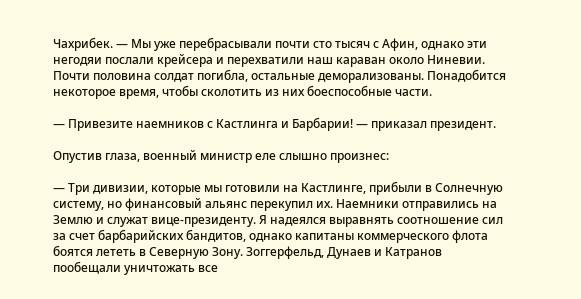Чахрибек. — Мы уже перебрасывали почти сто тысяч с Афин, однако эти негодяи послали крейсера и перехватили наш караван около Ниневии. Почти половина солдат погибла, остальные деморализованы. Понадобится некоторое время, чтобы сколотить из них боеспособные части.

— Привезите наемников с Кастлинга и Барбарии! — приказал президент.

Опустив глаза, военный министр еле слышно произнес:

— Три дивизии, которые мы готовили на Кастлинге, прибыли в Солнечную систему, но финансовый альянс перекупил их. Наемники отправились на Землю и служат вице-президенту. Я надеялся выравнять соотношение сил за счет барбарийских бандитов, однако капитаны коммерческого флота боятся лететь в Северную Зону. Зоггерфельд, Дунаев и Катранов пообещали уничтожать все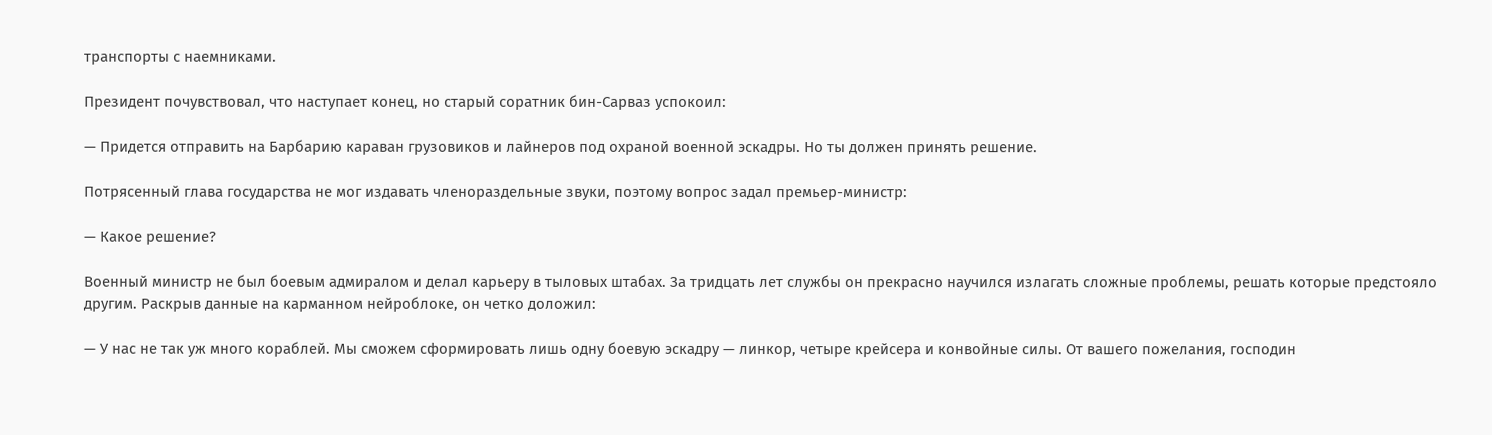транспорты с наемниками.

Президент почувствовал, что наступает конец, но старый соратник бин-Сарваз успокоил:

— Придется отправить на Барбарию караван грузовиков и лайнеров под охраной военной эскадры. Но ты должен принять решение.

Потрясенный глава государства не мог издавать членораздельные звуки, поэтому вопрос задал премьер-министр:

— Какое решение?

Военный министр не был боевым адмиралом и делал карьеру в тыловых штабах. За тридцать лет службы он прекрасно научился излагать сложные проблемы, решать которые предстояло другим. Раскрыв данные на карманном нейроблоке, он четко доложил:

— У нас не так уж много кораблей. Мы сможем сформировать лишь одну боевую эскадру — линкор, четыре крейсера и конвойные силы. От вашего пожелания, господин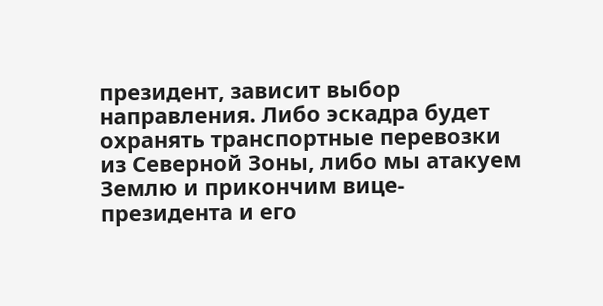президент, зависит выбор направления. Либо эскадра будет охранять транспортные перевозки из Северной Зоны, либо мы атакуем Землю и прикончим вице-президента и его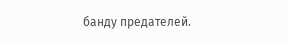банду предателей.